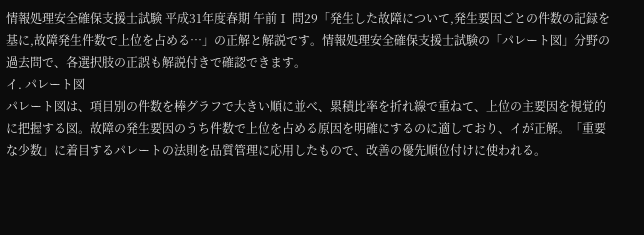情報処理安全確保支援士試験 平成31年度春期 午前Ⅰ 問29「発生した故障について,発生要因ごとの件数の記録を基に,故障発生件数で上位を占める…」の正解と解説です。情報処理安全確保支援士試験の「パレート図」分野の過去問で、各選択肢の正誤も解説付きで確認できます。
イ. パレート図
パレート図は、項目別の件数を棒グラフで大きい順に並べ、累積比率を折れ線で重ねて、上位の主要因を視覚的に把握する図。故障の発生要因のうち件数で上位を占める原因を明確にするのに適しており、イが正解。「重要な少数」に着目するパレートの法則を品質管理に応用したもので、改善の優先順位付けに使われる。